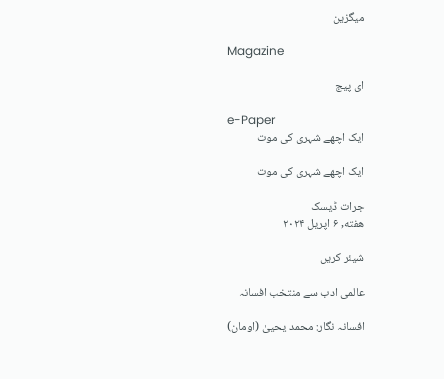میگزین

Magazine

ای پیج

e-Paper
ایک اچھے شہری کی موت

ایک اچھے شہری کی موت

جرات ڈیسک
هفته, ۶ اپریل ۲۰۲۴

شیئر کریں

عالمی ادب سے منتخب افسانہ

افسانہ نگار: محمد یحییٰ (اومان)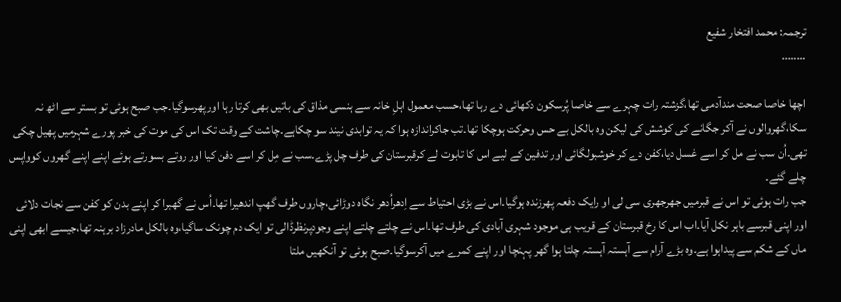ترجمہ: محمد افتخار شفیع
……..

اچھا خاصا صحت مندآدمی تھا،گزشتہ رات چہرے سے خاصا پُرسکون دکھائی دے رہا تھا،حسب معمول اہلِ خانہ سے ہنسی مذاق کی باتیں بھی کرتا رہا اورپھرسوگیا۔جب صبح ہوئی تو بستر سے اٹھ نہ سکا،گھروالوں نے آکر جگانے کی کوشش کی لیکن وہ بالکل بے حس وحرکت ہوچکا تھا۔تب جاکراندازہ ہوا کہ یہ توابدی نیند سو چکاہے۔چاشت کے وقت تک اس کی موت کی خبر پورے شہرمیں پھیل چکی تھی۔اُن سب نے مل کر اسے غسل دیا،کفن دے کر خوشبولگائی اور تدفین کے لیے اس کا تابوت لے کرقبرستان کی طرف چل پڑے۔سب نے مِل کر اسے دفن کیا اور روتے بسورتے ہوئے اپنے اپنے گھروں کوواپس چلے گئے۔
جب رات ہوئی تو اس نے قبرمیں جھرجھری سی لی او رایک دفعہ پھرزندہ ہوگیا۔اس نے بڑی احتیاط سے اِدھراُدھر نگاہ دوڑائی،چاروں طرف گھپ اندھیرا تھا۔اُس نے گھبرا کر اپنے بدن کو کفن سے نجات دلائی اور اپنی قبرسے باہر نکل آیا۔اب اس کا رخ قبرستان کے قریب ہی موجود شہری آبادی کی طرف تھا۔اس نے چلتے چلتے اپنے وجودپرنظرڈالی تو ایک دم چونک ساگیا،وہ بالکل مادرزاد برہنہ تھا،جیسے ابھی اپنی ماں کے شکم سے پیداہوا ہے۔وہ بڑے آرام سے آہستہ آہستہ چلتا ہوا گھر پہنچا اور اپنے کمرے میں آکرسوگیا۔صبح ہوئی تو آنکھیں ملتا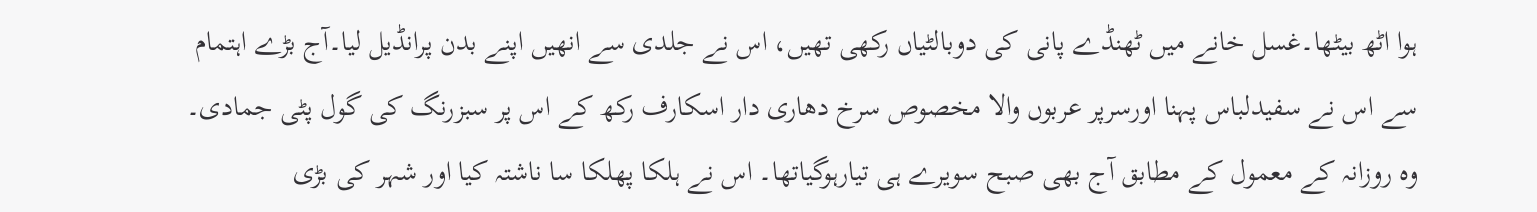ہوا اٹھ بیٹھا۔غسل خانے میں ٹھنڈے پانی کی دوبالٹیاں رکھی تھیں، اس نے جلدی سے انھیں اپنے بدن پرانڈیل لیا۔آج بڑے اہتمام سے اس نے سفیدلباس پہنا اورسرپر عربوں والا مخصوص سرخ دھاری دار اسکارف رکھ کے اس پر سبزرنگ کی گول پٹی جمادی۔
وہ روزانہ کے معمول کے مطابق آج بھی صبح سویرے ہی تیارہوگیاتھا۔ اس نے ہلکا پھلکا سا ناشتہ کیا اور شہر کی بڑی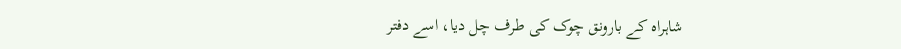شاہراہ کے بارونق چوک کی طرف چل دیا، اسے دفتر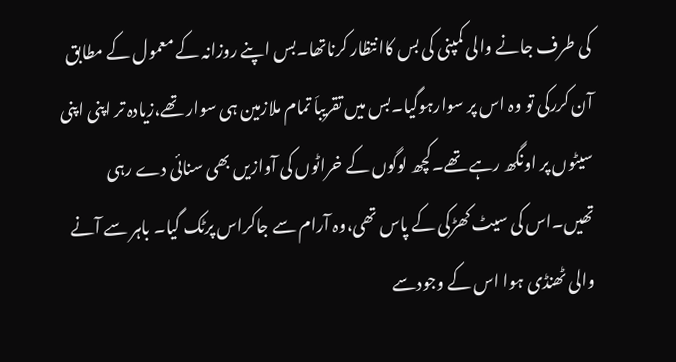کی طرف جانے والی کمپنی کی بس کاانتظار کرناتھا۔بس اپنے روزانہ کے معمول کے مطابق آن کررکی تو وہ اس پر سوارہوگیا۔بس میں تقریباَ تمام ملازمین ہی سوار تھے،زیادہ تر اپنی اپنی سیٹوں پر اونگھ رہے تھے۔کچھ لوگوں کے خراٹوں کی آوازیں بھی سنائی دے رہی تھیں۔اس کی سیٹ کھڑکی کے پاس تھی،وہ آرام سے جاکراس پرٹک گیا۔ باہر سے آنے والی ٹھنڈی ہوا اس کے وجودسے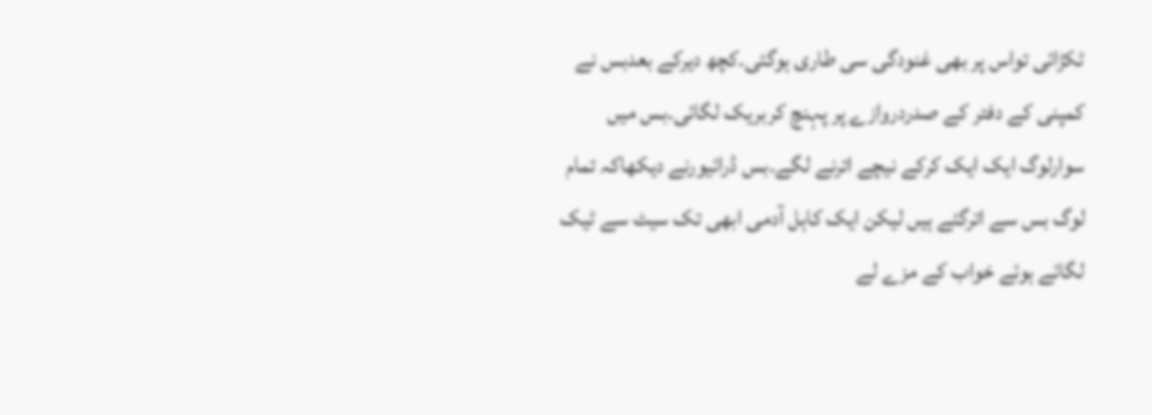ٹکڑائی تواس پر بھی غنودگی سی طاری ہوگئی۔کچھ دیرکے بعدبس نے کمپنی کے دفتر کے صدردروازے پر پہنچ کربریک لگائی۔بس میں سوارلوگ ایک ایک کرکے نیچے اترنے لگے۔بس ڈرائیورنے دیکھاکہ تمام لوگ بس سے اترگئے ہیں لیکن ایک کاہل آدمی ابھی تک سیٹ سے ٹیک لگائے ہوئے خواب کے مزے لے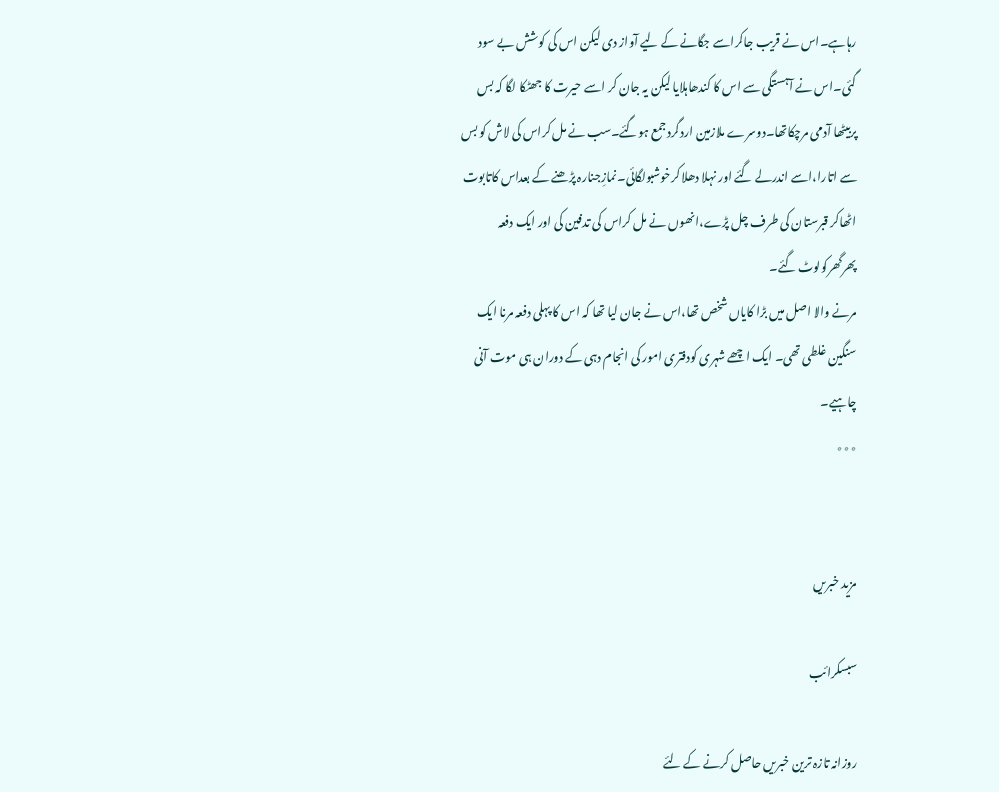رہاہے۔اس نے قریب جاکراسے جگانے کے لیے آواز دی لیکن اس کی کوشش بے سود گئی۔اس نے آہستگی سے اس کا کندھاہلایا لیکن یہ جان کر اسے حیرت کا جھٹکا لگا کہ بس پربیٹھا آدمی مرچکاتھا۔دوسرے ملازمین اردگردجمع ہوگئے۔سب نے مل کراس کی لاش کو بس سے اتارا،اسے اندرلے گئے اور نہلا دھلا کرخوشبولگائی۔نمازِجنارہ پڑھنے کے بعداس کاتابوت اٹھاکر قبرستان کی طرف چل پڑے،انھوں نے مل کراس کی تدفین کی اور ایک دفعہ پھرگھرکولوٹ گئے۔
مرنے والا اصل میں بڑا کایاں شخص تھا،اس نے جان لیا تھا کہ اس کا پہلی دفعہ مرنا ایک سنگین غلطی تھی۔ ایک اچھے شہری کودفتری امور کی انجام دہی کے دوران ہی موت آنی چاہیے۔
٭٭٭


مزید خبریں

سبسکرائب

روزانہ تازہ ترین خبریں حاصل کرنے کے لئے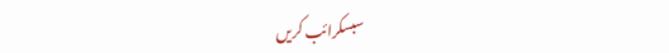سبسکرائب کریں